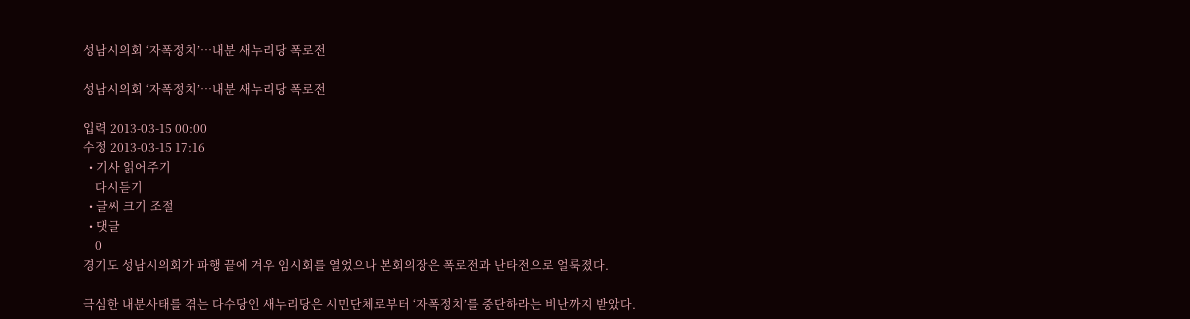성남시의회 ‘자폭정치’…내분 새누리당 폭로전

성남시의회 ‘자폭정치’…내분 새누리당 폭로전

입력 2013-03-15 00:00
수정 2013-03-15 17:16
  • 기사 읽어주기
    다시듣기
  • 글씨 크기 조절
  • 댓글
    0
경기도 성남시의회가 파행 끝에 겨우 임시회를 열었으나 본회의장은 폭로전과 난타전으로 얼룩졌다.

극심한 내분사태를 겪는 다수당인 새누리당은 시민단체로부터 ‘자폭정치’를 중단하라는 비난까지 받았다.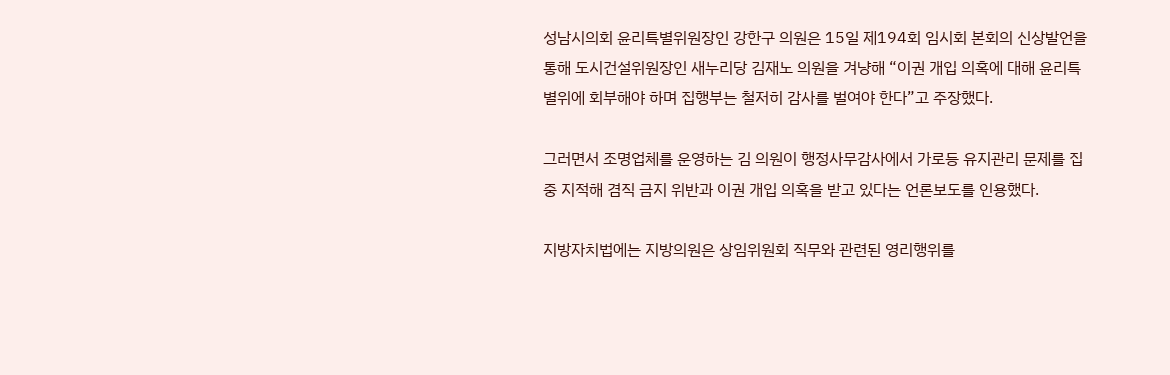성남시의회 윤리특별위원장인 강한구 의원은 15일 제194회 임시회 본회의 신상발언을 통해 도시건설위원장인 새누리당 김재노 의원을 겨냥해 “이권 개입 의혹에 대해 윤리특별위에 회부해야 하며 집행부는 철저히 감사를 벌여야 한다”고 주장했다.

그러면서 조명업체를 운영하는 김 의원이 행정사무감사에서 가로등 유지관리 문제를 집중 지적해 겸직 금지 위반과 이권 개입 의혹을 받고 있다는 언론보도를 인용했다.

지방자치법에는 지방의원은 상임위원회 직무와 관련된 영리행위를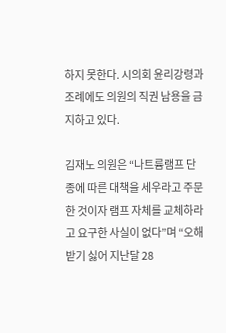하지 못한다. 시의회 윤리강령과 조례에도 의원의 직권 남용을 금지하고 있다.

김재노 의원은 “나트륨램프 단종에 따른 대책을 세우라고 주문한 것이자 램프 자체를 교체하라고 요구한 사실이 없다”며 “오해받기 싫어 지난달 28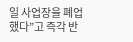일 사업장을 폐업했다”고 즉각 반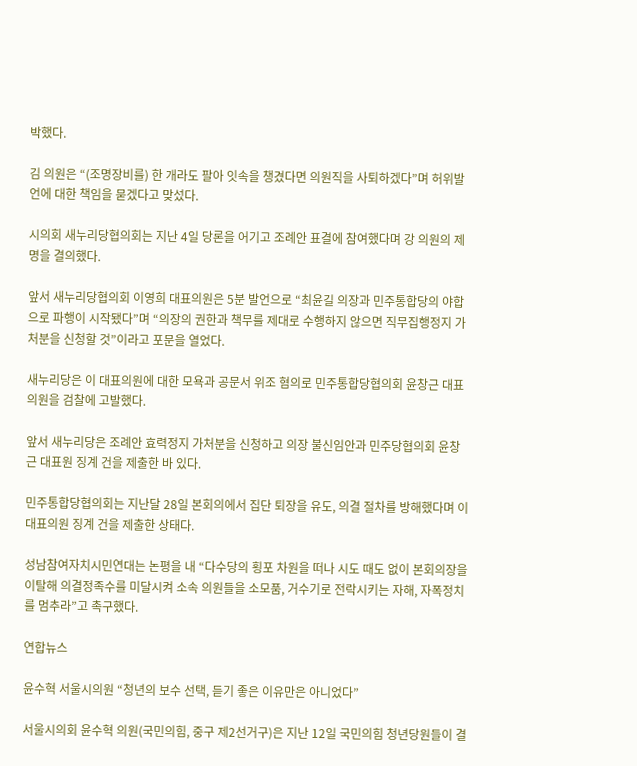박했다.

김 의원은 “(조명장비를) 한 개라도 팔아 잇속을 챙겼다면 의원직을 사퇴하겠다”며 허위발언에 대한 책임을 묻겠다고 맞섰다.

시의회 새누리당협의회는 지난 4일 당론을 어기고 조례안 표결에 참여했다며 강 의원의 제명을 결의했다.

앞서 새누리당협의회 이영희 대표의원은 5분 발언으로 “최윤길 의장과 민주통합당의 야합으로 파행이 시작됐다”며 “의장의 권한과 책무를 제대로 수행하지 않으면 직무집행정지 가처분을 신청할 것”이라고 포문을 열었다.

새누리당은 이 대표의원에 대한 모욕과 공문서 위조 혐의로 민주통합당협의회 윤창근 대표의원을 검찰에 고발했다.

앞서 새누리당은 조례안 효력정지 가처분을 신청하고 의장 불신임안과 민주당협의회 윤창근 대표원 징계 건을 제출한 바 있다.

민주통합당협의회는 지난달 28일 본회의에서 집단 퇴장을 유도, 의결 절차를 방해했다며 이 대표의원 징계 건을 제출한 상태다.

성남참여자치시민연대는 논평을 내 “다수당의 횡포 차원을 떠나 시도 때도 없이 본회의장을 이탈해 의결정족수를 미달시켜 소속 의원들을 소모품, 거수기로 전락시키는 자해, 자폭정치를 멈추라”고 촉구했다.

연합뉴스

윤수혁 서울시의원 “청년의 보수 선택, 듣기 좋은 이유만은 아니었다”

서울시의회 윤수혁 의원(국민의힘, 중구 제2선거구)은 지난 12일 국민의힘 청년당원들이 결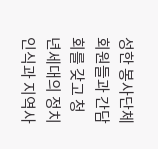성한 봉사단체 회원들과 간담회를 갖고 청년세대의 정치 인식과 지역사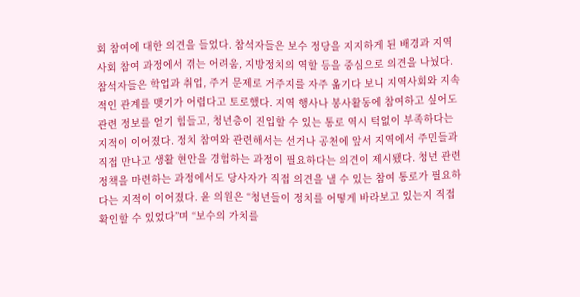회 참여에 대한 의견을 들었다. 참석자들은 보수 정당을 지지하게 된 배경과 지역사회 참여 과정에서 겪는 어려움, 지방정치의 역할 등을 중심으로 의견을 나눴다. 참석자들은 학업과 취업, 주거 문제로 거주지를 자주 옮기다 보니 지역사회와 지속적인 관계를 맺기가 어렵다고 토로했다. 지역 행사나 봉사활동에 참여하고 싶어도 관련 정보를 얻기 힘들고, 청년층이 진입할 수 있는 통로 역시 턱없이 부족하다는 지적이 이어졌다. 정치 참여와 관련해서는 선거나 공천에 앞서 지역에서 주민들과 직접 만나고 생활 현안을 경험하는 과정이 필요하다는 의견이 제시됐다. 청년 관련 정책을 마련하는 과정에서도 당사자가 직접 의견을 낼 수 있는 참여 통로가 필요하다는 지적이 이어졌다. 윤 의원은 “청년들이 정치를 어떻게 바라보고 있는지 직접 확인할 수 있었다”며 “보수의 가치를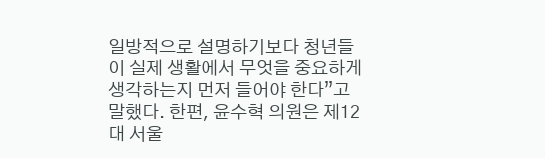일방적으로 설명하기보다 청년들이 실제 생활에서 무엇을 중요하게 생각하는지 먼저 들어야 한다”고 말했다. 한편, 윤수혁 의원은 제12대 서울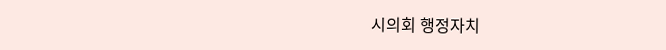시의회 행정자치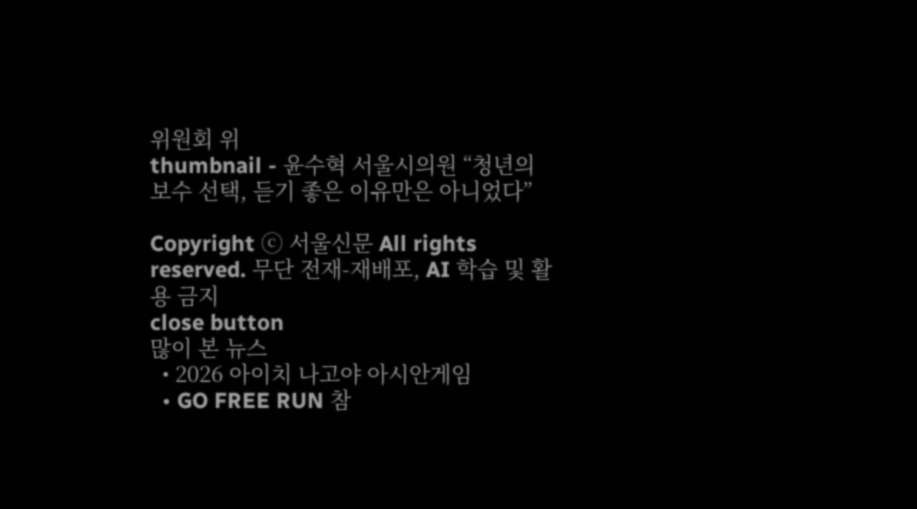위원회 위
thumbnail - 윤수혁 서울시의원 “청년의 보수 선택, 듣기 좋은 이유만은 아니었다”

Copyright ⓒ 서울신문 All rights reserved. 무단 전재-재배포, AI 학습 및 활용 금지
close button
많이 본 뉴스
  • 2026 아이치 나고야 아시안게임
  • GO FREE RUN 참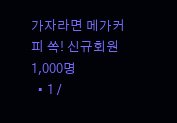가자라면 메가커피 쏙! 신규회원 1,000명
  • 1 /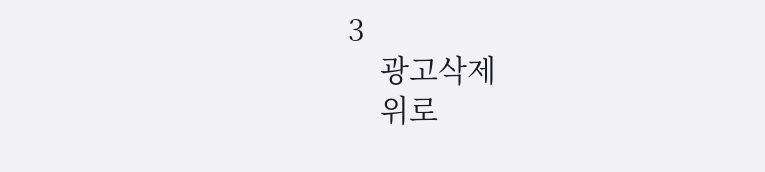3
    광고삭제
    위로